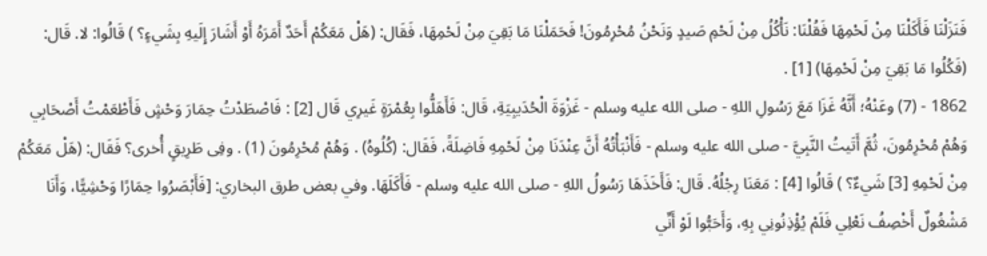فَنَزَلْنَا فَأَكَلْنَا مِنْ لَحْمِهَا فَقُلْنَا: نَأْكُلُ مِنْ لَحْمِ صَيدٍ وَنَحْنُ مُحْرِمُونَ! فَحَمَلْنَا مَا بَقِيَ مِنْ لَحْمِهَا، فَقَال: (هَلْ مَعَكُمْ أَحَدٌ أَمَرَهُ أَوْ أَشَارَ إِلَيهِ بِشَيءٍ؟ ) قَالُوا: لا. قَال: (فَكُلُوا مَا بَقِيَ مِنْ لَحْمِهَا) [1] .
1862 - (7) وعَنْهُ؛ أَنَّهُ غَزَا مَعَ رَسُولِ اللهِ - صلى الله عليه وسلم - غَزْوَةَ الْحُدَيبِيَةِ، قَال: فَأَهَلُّوا بِعُمْرَةٍ غَيرِي قَال [2] : فَاصْطَدْتُ حِمَارَ وَحْشٍ فَأَطْعَمْتُ أَصْحَابِي وَهُمْ مُحْرِمُونَ، ثُمَّ أَتَيتُ النَّبِيَّ - صلى الله عليه وسلم - فَأَنْبَأْتُهُ أَنَّ عِنْدَنَا مِنْ لَحْمِهِ فَاضِلَةً، فَقَال: (كُلُوهُ) . وَهُمْ مُحْرِمُونَ (1) . وفِى طَرِيقٍ أُخرى؟ فَقَال: (هَلْ مَعَكُمْ مِنْ لَحْمِهِ [3] شَيءٌ؟ ) قَالُوا [4] : مَعَنَا رِجْلُهُ. قَال: فَأَخَذَهَا رَسُولُ اللهِ - صلى الله عليه وسلم - فَأَكَلَهَا. وفي بعض طرق البخاري: [فَأَبْصَرُوا حِمَارًا وَحْشِيًّا، وَأَنَا مَشْغُولٌ أَخْصِفُ نَعْلِي فَلَمْ يُؤْذِنُونِي بِهِ، وَأَحَبُّوا لَوْ أَنِّي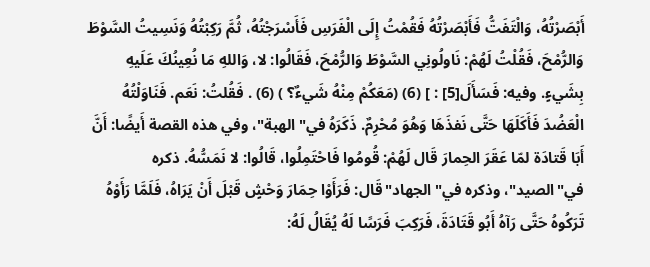أَبْصَرْتُهُ، وَالْتَفَتُّ فَأَبْصَرْتُهُ فَقُمْتُ إِلَى الْفَرَسِ فَأَسْرَجْتُهُ، ثُمَّ رَكِبْتُهُ وَنَسِيتُ السَّوْطَ وَالرُّمْحَ، فَقُلْتُ لَهُمْ: نَاولُونِي السَّوْطَ وَالرُّمْحَ، فَقَالُوا: لا، وَاللهِ مَا نُعِينُكَ عَلَيهِ بِشَيءٍ. وفيه: فَسَأَلَ[5] : ] (6) (مَعَكُمْ مِنْهُ شَيءٌ؟ ) (6) . فَقُلتُ: نَعَم. فَنَاوَلْتُهُ الْعَضُدَ فَأَكَلَهَا حَتَّى نَفذَهَا وَهُوَ مُحْرِمٌ. ذَكَرَهُ في"الهبة"، وفي هذه القصة أَيضًا: أَنَّ أَبَا قَتادَة لمّا عَقَرَ الحِمارَ قَال لَهُمْ: قُومُوا فَاحْتَمِلُوا، قَالُوا: لا نَمَسُّهُ. ذكره في"الصيد"، وذكره في"الجهاد"قَال: فَرَأَوْا حِمَارَ وَحْشٍ قَبْلَ أَنْ يَرَاهُ، فَلَمَّا رَأَوْهُ تَرَكُوهُ حَتَّى رَآهُ أَبُو قَتَادَةَ، فَرَكِبَ فَرَسًا لَهُ يُقَالُ لَهُ: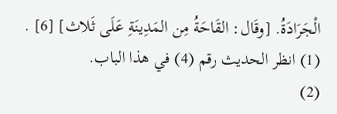الْجَرَادَةُ. [وقَال: القَاحَةُ مِن المَدِينَةِ عَلَى ثَلاث] [6] .
(1) انظر الحديث رقم (4) في هذا الباب.
(2)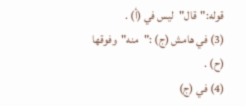قوله:"قال"ليس في (أ) .
(3) في هامش (ج) :"منه"وفوقها (ح) .
(4) في (ج)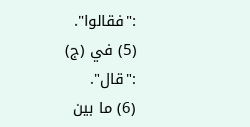:"فقالوا".
(5) في (ج) :"قال".
(6) ما بين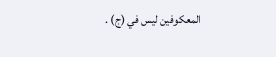المعكوفين ليس في (ج) .